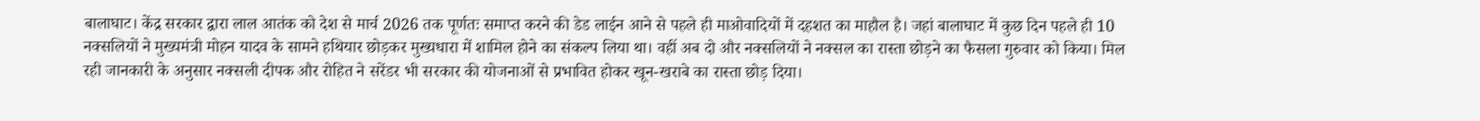बालाघाट। केंद्र सरकार द्वारा लाल आतंक को देश से मार्च 2026 तक पूर्णतः समाप्त करने की डेड लाईन आने से पहले ही माओवादियों में दहशत का माहौल है। जहां बालाघाट में कुछ दिन पहले ही 10 नक्सलियों ने मुख्यमंत्री मोहन यादव के सामने हथियार छोड़कर मुख्यधारा में शामिल होने का संकल्प लिया था। वहीं अब दो और नक्सलियों ने नक्सल का रास्ता छोड़ने का फैसला गुरुवार को किया। मिल रही जानकारी के अनुसार नक्सली दीपक और रोहित ने सरेंडर भी सरकार की योजनाओं से प्रभावित होकर खून-खराबे का रास्ता छोड़ दिया।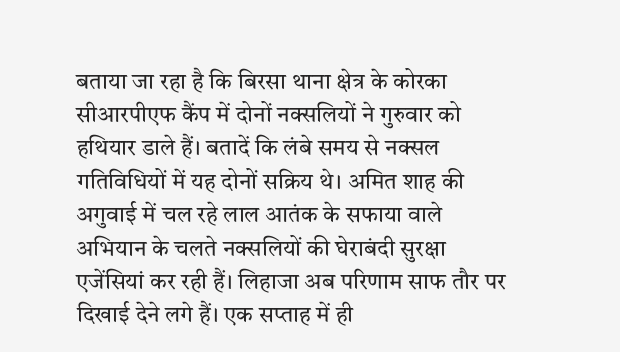बताया जा रहा है कि बिरसा थाना क्षेत्र के कोरका सीआरपीएफ कैंप में दोनों नक्सलियों ने गुरुवार को हथियार डाले हैं। बतादें कि लंबे समय से नक्सल गतिविधियों में यह दोनों सक्रिय थे। अमित शाह की अगुवाई में चल रहे लाल आतंक के सफाया वाले अभियान के चलते नक्सलियों की घेराबंदी सुरक्षा एजेंसियां कर रही हैं। लिहाजा अब परिणाम साफ तौर पर दिखाई देने लगे हैं। एक सप्ताह में ही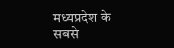मध्यप्रदेश के सबसे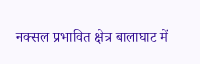नक्सल प्रभावित क्षेत्र बालाघाट में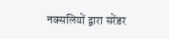नक्सलियों द्वारा सरेंडर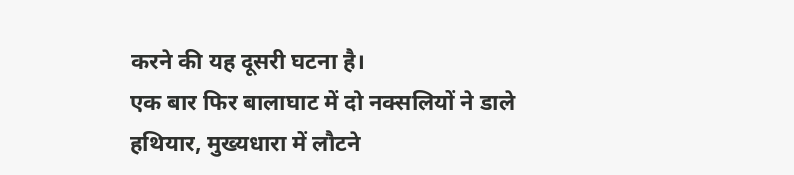करने की यह दूसरी घटना है।
एक बार फिर बालाघाट में दो नक्सलियों ने डाले हथियार, मुख्यधारा में लौटने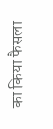का किया फैसला